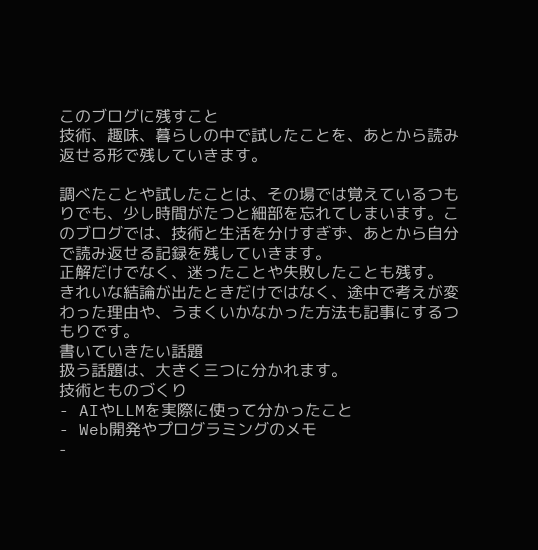このブログに残すこと
技術、趣味、暮らしの中で試したことを、あとから読み返せる形で残していきます。

調べたことや試したことは、その場では覚えているつもりでも、少し時間がたつと細部を忘れてしまいます。このブログでは、技術と生活を分けすぎず、あとから自分で読み返せる記録を残していきます。
正解だけでなく、迷ったことや失敗したことも残す。
きれいな結論が出たときだけではなく、途中で考えが変わった理由や、うまくいかなかった方法も記事にするつもりです。
書いていきたい話題
扱う話題は、大きく三つに分かれます。
技術とものづくり
- AIやLLMを実際に使って分かったこと
- Web開発やプログラミングのメモ
-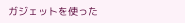ガジェットを使った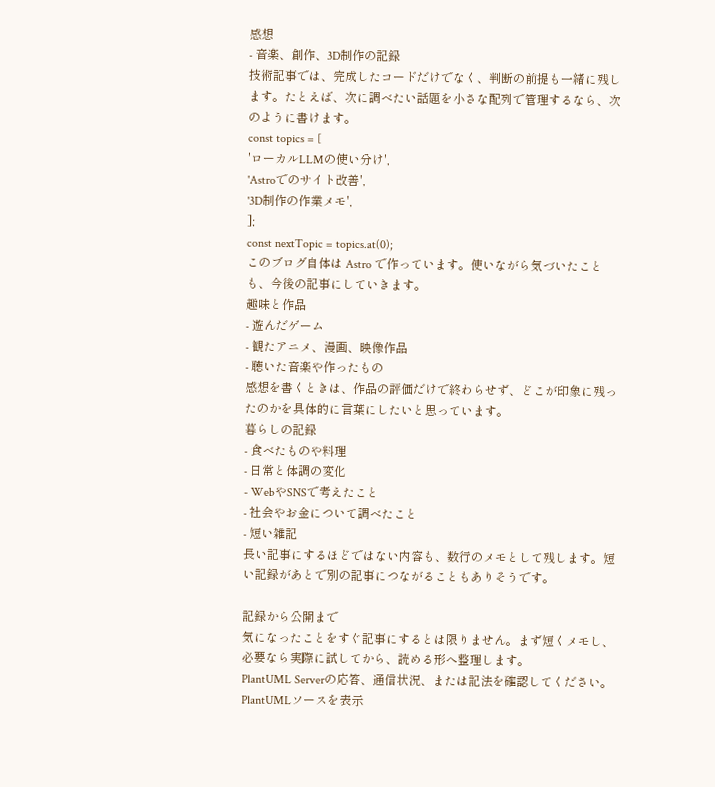感想
- 音楽、創作、3D制作の記録
技術記事では、完成したコードだけでなく、判断の前提も一緒に残します。たとえば、次に調べたい話題を小さな配列で管理するなら、次のように書けます。
const topics = [
'ローカルLLMの使い分け',
'Astroでのサイト改善',
'3D制作の作業メモ',
];
const nextTopic = topics.at(0);
このブログ自体は Astro で作っています。使いながら気づいたことも、今後の記事にしていきます。
趣味と作品
- 遊んだゲーム
- 観たアニメ、漫画、映像作品
- 聴いた音楽や作ったもの
感想を書くときは、作品の評価だけで終わらせず、どこが印象に残ったのかを具体的に言葉にしたいと思っています。
暮らしの記録
- 食べたものや料理
- 日常と体調の変化
- WebやSNSで考えたこと
- 社会やお金について調べたこと
- 短い雑記
長い記事にするほどではない内容も、数行のメモとして残します。短い記録があとで別の記事につながることもありそうです。

記録から公開まで
気になったことをすぐ記事にするとは限りません。まず短くメモし、必要なら実際に試してから、読める形へ整理します。
PlantUML Serverの応答、通信状況、または記法を確認してください。
PlantUMLソースを表示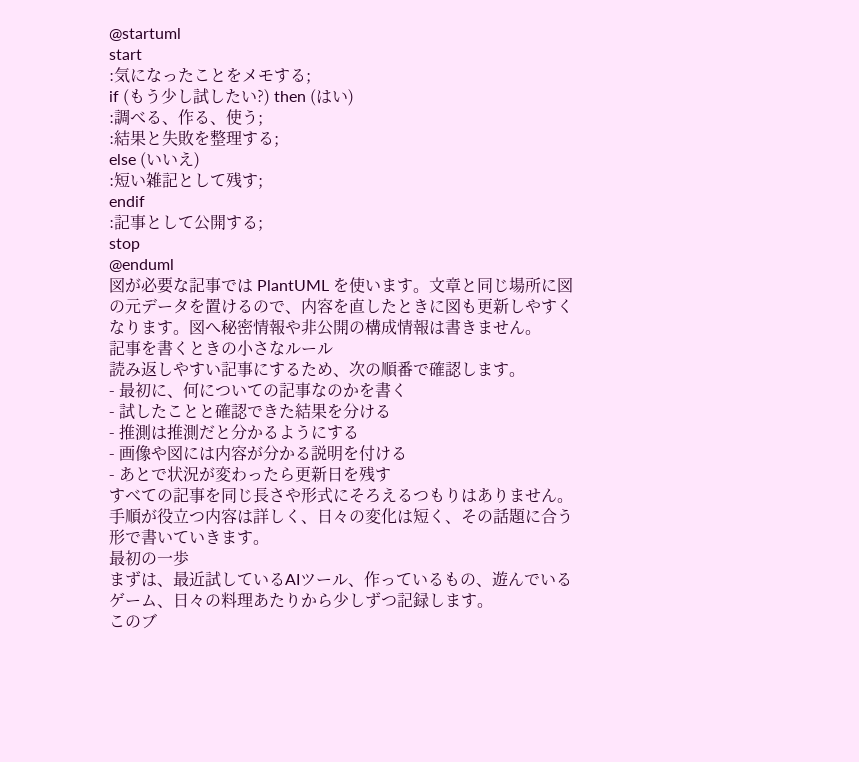@startuml
start
:気になったことをメモする;
if (もう少し試したい?) then (はい)
:調べる、作る、使う;
:結果と失敗を整理する;
else (いいえ)
:短い雑記として残す;
endif
:記事として公開する;
stop
@enduml
図が必要な記事では PlantUML を使います。文章と同じ場所に図の元データを置けるので、内容を直したときに図も更新しやすくなります。図へ秘密情報や非公開の構成情報は書きません。
記事を書くときの小さなルール
読み返しやすい記事にするため、次の順番で確認します。
- 最初に、何についての記事なのかを書く
- 試したことと確認できた結果を分ける
- 推測は推測だと分かるようにする
- 画像や図には内容が分かる説明を付ける
- あとで状況が変わったら更新日を残す
すべての記事を同じ長さや形式にそろえるつもりはありません。手順が役立つ内容は詳しく、日々の変化は短く、その話題に合う形で書いていきます。
最初の一歩
まずは、最近試しているAIツール、作っているもの、遊んでいるゲーム、日々の料理あたりから少しずつ記録します。
このブ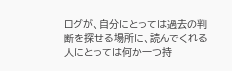ログが、自分にとっては過去の判断を探せる場所に、読んでくれる人にとっては何か一つ持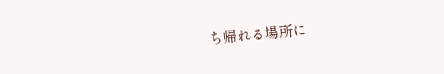ち帰れる場所に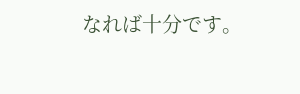なれば十分です。